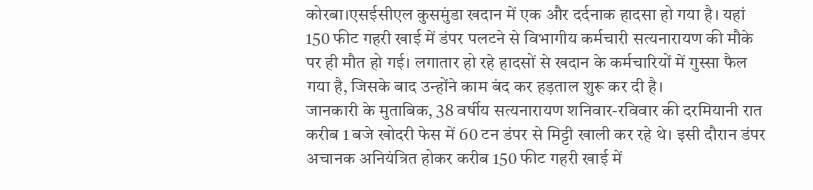कोरबा।एसईसीएल कुसमुंडा खदान में एक और दर्दनाक हादसा हो गया है। यहां 150 फीट गहरी खाई में डंपर पलटने से विभागीय कर्मचारी सत्यनारायण की मौके पर ही मौत हो गई। लगातार हो रहे हादसों से खदान के कर्मचारियों में गुस्सा फैल गया है, जिसके बाद उन्होंने काम बंद कर हड़ताल शुरू कर दी है।
जानकारी के मुताबिक, 38 वर्षीय सत्यनारायण शनिवार-रविवार की दरमियानी रात करीब 1 बजे खोदरी फेस में 60 टन डंपर से मिट्टी खाली कर रहे थे। इसी दौरान डंपर अचानक अनियंत्रित होकर करीब 150 फीट गहरी खाई में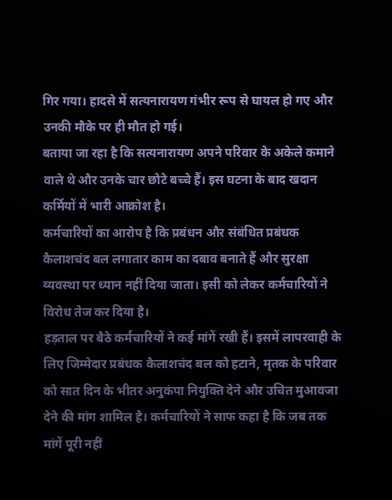गिर गया। हादसे में सत्यनारायण गंभीर रूप से घायल हो गए और उनकी मौके पर ही मौत हो गई।
बताया जा रहा है कि सत्यनारायण अपने परिवार के अकेले कमाने वाले थे और उनके चार छोटे बच्चे हैं। इस घटना के बाद खदान कर्मियों में भारी आक्रोश है।
कर्मचारियों का आरोप है कि प्रबंधन और संबंधित प्रबंधक कैलाशचंद बल लगातार काम का दबाव बनाते हैं और सुरक्षा व्यवस्था पर ध्यान नहीं दिया जाता। इसी को लेकर कर्मचारियों ने विरोध तेज कर दिया है।
हड़ताल पर बैठे कर्मचारियों ने कई मांगें रखी हैं। इसमें लापरवाही के लिए जिम्मेदार प्रबंधक कैलाशचंद बल को हटाने, मृतक के परिवार को सात दिन के भीतर अनुकंपा नियुक्ति देने और उचित मुआवजा देने की मांग शामिल है। कर्मचारियों ने साफ कहा है कि जब तक मांगें पूरी नहीं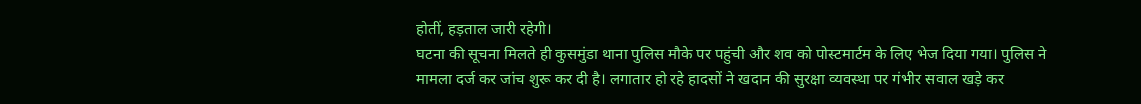होतीं, हड़ताल जारी रहेगी।
घटना की सूचना मिलते ही कुसमुंडा थाना पुलिस मौके पर पहुंची और शव को पोस्टमार्टम के लिए भेज दिया गया। पुलिस ने मामला दर्ज कर जांच शुरू कर दी है। लगातार हो रहे हादसों ने खदान की सुरक्षा व्यवस्था पर गंभीर सवाल खड़े कर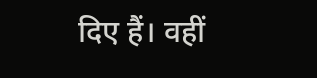दिए हैं। वहीं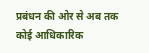प्रबंधन की ओर से अब तक कोई आधिकारिक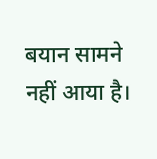बयान सामने नहीं आया है।